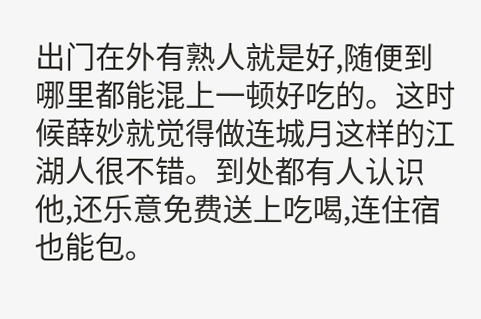出门在外有熟人就是好,随便到哪里都能混上一顿好吃的。这时候薛妙就觉得做连城月这样的江湖人很不错。到处都有人认识他,还乐意免费送上吃喝,连住宿也能包。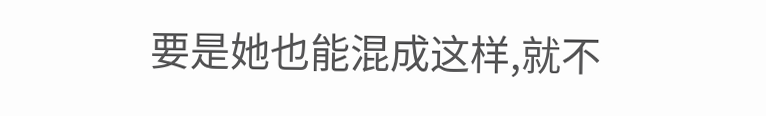要是她也能混成这样,就不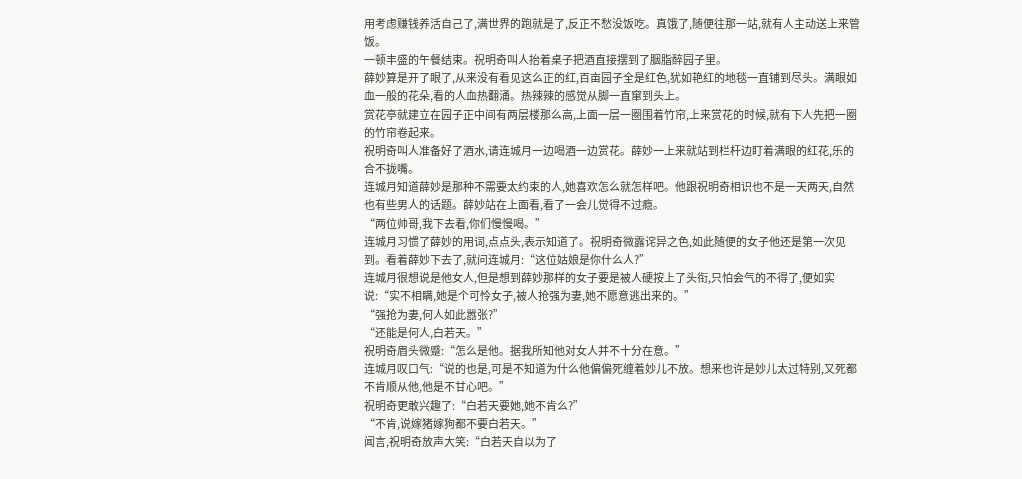用考虑赚钱养活自己了,满世界的跑就是了,反正不愁没饭吃。真饿了,随便往那一站,就有人主动送上来管饭。
一顿丰盛的午餐结束。祝明奇叫人抬着桌子把酒直接摆到了胭脂醉园子里。
薛妙算是开了眼了,从来没有看见这么正的红,百亩园子全是红色,犹如艳红的地毯一直铺到尽头。满眼如血一般的花朵,看的人血热翻涌。热辣辣的感觉从脚一直窜到头上。
赏花亭就建立在园子正中间有两层楼那么高,上面一层一圈围着竹帘,上来赏花的时候,就有下人先把一圈的竹帘卷起来。
祝明奇叫人准备好了酒水,请连城月一边喝酒一边赏花。薛妙一上来就站到栏杆边盯着满眼的红花,乐的合不拢嘴。
连城月知道薛妙是那种不需要太约束的人,她喜欢怎么就怎样吧。他跟祝明奇相识也不是一天两天,自然也有些男人的话题。薛妙站在上面看,看了一会儿觉得不过瘾。
“两位帅哥,我下去看,你们慢慢喝。”
连城月习惯了薛妙的用词,点点头,表示知道了。祝明奇微露诧异之色,如此随便的女子他还是第一次见到。看着薛妙下去了,就问连城月:“这位姑娘是你什么人?”
连城月很想说是他女人,但是想到薛妙那样的女子要是被人硬按上了头衔,只怕会气的不得了,便如实说:“实不相瞒,她是个可怜女子,被人抢强为妻,她不愿意逃出来的。”
“强抢为妻,何人如此嚣张?”
“还能是何人,白若天。”
祝明奇眉头微蹙:“怎么是他。据我所知他对女人并不十分在意。”
连城月叹口气:“说的也是,可是不知道为什么他偏偏死缠着妙儿不放。想来也许是妙儿太过特别,又死都不肯顺从他,他是不甘心吧。”
祝明奇更敢兴趣了:“白若天要她,她不肯么?”
“不肯,说嫁猪嫁狗都不要白若天。”
闻言,祝明奇放声大笑:“白若天自以为了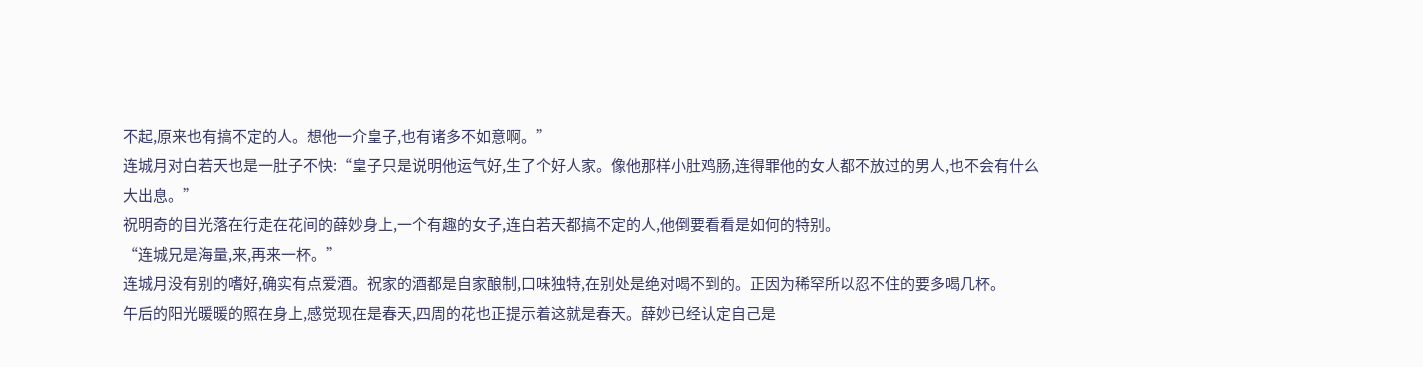不起,原来也有搞不定的人。想他一介皇子,也有诸多不如意啊。”
连城月对白若天也是一肚子不快:“皇子只是说明他运气好,生了个好人家。像他那样小肚鸡肠,连得罪他的女人都不放过的男人,也不会有什么大出息。”
祝明奇的目光落在行走在花间的薛妙身上,一个有趣的女子,连白若天都搞不定的人,他倒要看看是如何的特别。
“连城兄是海量,来,再来一杯。”
连城月没有别的嗜好,确实有点爱酒。祝家的酒都是自家酿制,口味独特,在别处是绝对喝不到的。正因为稀罕所以忍不住的要多喝几杯。
午后的阳光暖暖的照在身上,感觉现在是春天,四周的花也正提示着这就是春天。薛妙已经认定自己是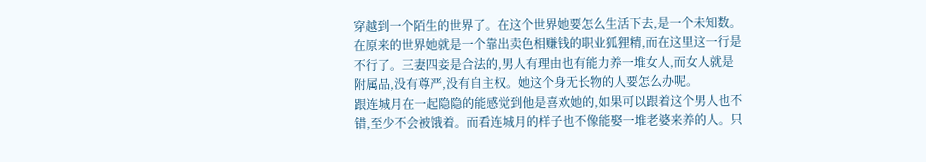穿越到一个陌生的世界了。在这个世界她要怎么生活下去,是一个未知数。在原来的世界她就是一个靠出卖色相赚钱的职业狐狸精,而在这里这一行是不行了。三妻四妾是合法的,男人有理由也有能力养一堆女人,而女人就是附属品,没有尊严,没有自主权。她这个身无长物的人要怎么办呢。
跟连城月在一起隐隐的能感觉到他是喜欢她的,如果可以跟着这个男人也不错,至少不会被饿着。而看连城月的样子也不像能娶一堆老婆来养的人。只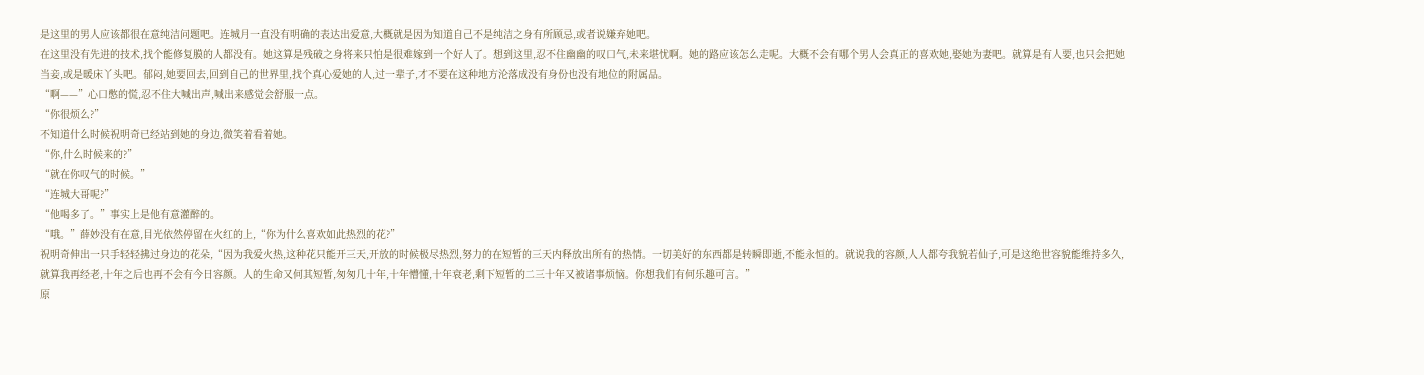是这里的男人应该都很在意纯洁问题吧。连城月一直没有明确的表达出爱意,大概就是因为知道自己不是纯洁之身有所顾忌,或者说嫌弃她吧。
在这里没有先进的技术,找个能修复膜的人都没有。她这算是残破之身将来只怕是很难嫁到一个好人了。想到这里,忍不住幽幽的叹口气,未来堪忧啊。她的路应该怎么走呢。大概不会有哪个男人会真正的喜欢她,娶她为妻吧。就算是有人要,也只会把她当妾,或是暖床丫头吧。郁闷,她要回去,回到自己的世界里,找个真心爱她的人,过一辈子,才不要在这种地方沦落成没有身份也没有地位的附属品。
“啊——”心口憋的慌,忍不住大喊出声,喊出来感觉会舒服一点。
“你很烦么?”
不知道什么时候祝明奇已经站到她的身边,微笑着看着她。
“你,什么时候来的?”
“就在你叹气的时候。”
“连城大哥呢?”
“他喝多了。”事实上是他有意灌醉的。
“哦。”薛妙没有在意,目光依然停留在火红的上,“你为什么喜欢如此热烈的花?”
祝明奇伸出一只手轻轻拂过身边的花朵,“因为我爱火热,这种花只能开三天,开放的时候极尽热烈,努力的在短暂的三天内释放出所有的热情。一切美好的东西都是转瞬即逝,不能永恒的。就说我的容颜,人人都夸我貌若仙子,可是这绝世容貌能维持多久,就算我再经老,十年之后也再不会有今日容颜。人的生命又何其短暂,匆匆几十年,十年懵懂,十年衰老,剩下短暂的二三十年又被诸事烦恼。你想我们有何乐趣可言。”
原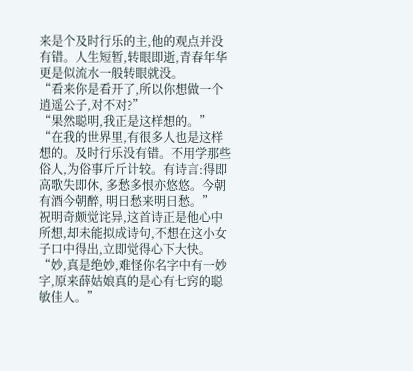来是个及时行乐的主,他的观点并没有错。人生短暂,转眼即逝,青春年华更是似流水一般转眼就没。
“看来你是看开了,所以你想做一个逍遥公子,对不对?”
“果然聪明,我正是这样想的。”
“在我的世界里,有很多人也是这样想的。及时行乐没有错。不用学那些俗人,为俗事斤斤计较。有诗言:得即高歌失即休, 多愁多恨亦悠悠。今朝有酒今朝醉, 明日愁来明日愁。”
祝明奇颇觉诧异,这首诗正是他心中所想,却未能拟成诗句,不想在这小女子口中得出,立即觉得心下大快。
“妙,真是绝妙,难怪你名字中有一妙字,原来薛姑娘真的是心有七窍的聪敏佳人。”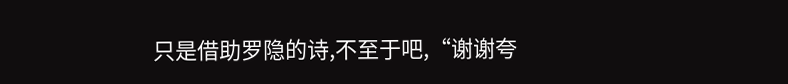只是借助罗隐的诗,不至于吧,“谢谢夸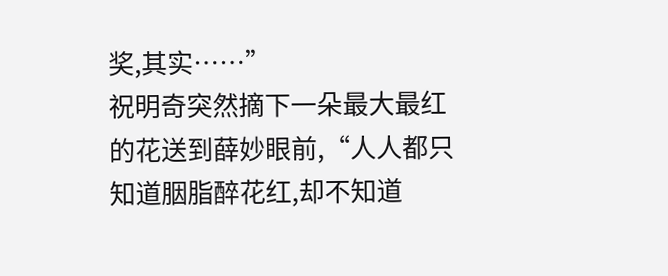奖,其实……”
祝明奇突然摘下一朵最大最红的花送到薛妙眼前,“人人都只知道胭脂醉花红,却不知道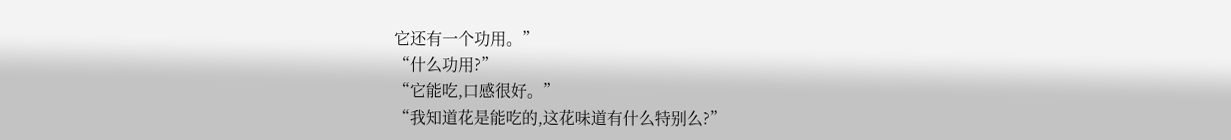它还有一个功用。”
“什么功用?”
“它能吃,口感很好。”
“我知道花是能吃的,这花味道有什么特别么?”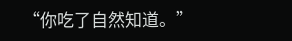“你吃了自然知道。”